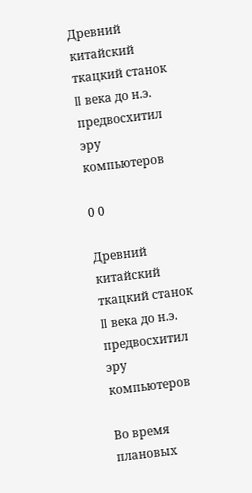Древний китайский ткацкий станок II века до н.э. предвосхитил эру компьютеров

0 0

Древний китайский ткацкий станок II века до н.э. предвосхитил эру компьютеров

Во время плановых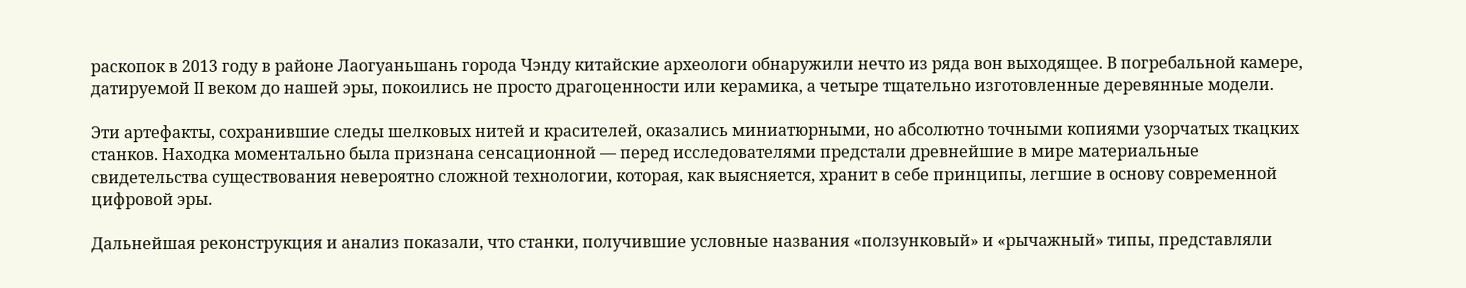раскопок в 2013 году в районе Лаогуаньшань города Чэнду китайские археологи обнаружили нечто из ряда вон выходящее. В погребальной камере, датируемой II веком до нашей эры, покоились не просто драгоценности или керамика, а четыре тщательно изготовленные деревянные модели.

Эти артефакты, сохранившие следы шелковых нитей и красителей, оказались миниатюрными, но абсолютно точными копиями узорчатых ткацких станков. Находка моментально была признана сенсационной — перед исследователями предстали древнейшие в мире материальные свидетельства существования невероятно сложной технологии, которая, как выясняется, хранит в себе принципы, легшие в основу современной цифровой эры.

Дальнейшая реконструкция и анализ показали, что станки, получившие условные названия «ползунковый» и «рычажный» типы, представляли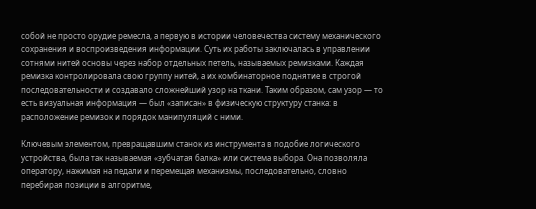собой не просто орудие ремесла, а первую в истории человечества систему механического сохранения и воспроизведения информации. Суть их работы заключалась в управлении сотнями нитей основы через набор отдельных петель, называемых ремизками. Каждая ремизка контролировала свою группу нитей, а их комбинаторное поднятие в строгой последовательности и создавало сложнейший узор на ткани. Таким образом, сам узор — то есть визуальная информация — был «записан» в физическую структуру станка: в расположение ремизок и порядок манипуляций с ними.

Ключевым элементом, превращавшим станок из инструмента в подобие логического устройства, была так называемая «зубчатая балка» или система выбора. Она позволяла оператору, нажимая на педали и перемещая механизмы, последовательно, словно перебирая позиции в алгоритме,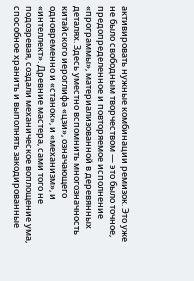активировать нужные комбинации ремизок. Это уже не было свободным творчеством — это было точное, предопределенное и повторяемое исполнение «программы», материализованной в деревянных деталях. Здесь уместно вспомнить многозначность китайского иероглифа «цзи», означающего одновременно и «станок», и «механизм», и «интеллект». Древние мастера, сами того не подозревая, создали механическое воплощение ума, способное хранить и выполнять закодированные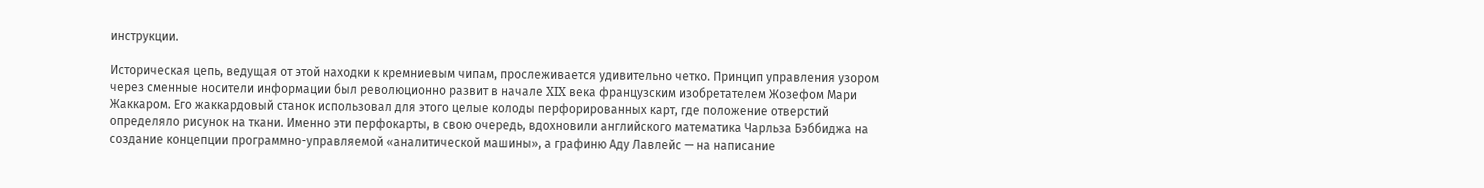инструкции.

Историческая цепь, ведущая от этой находки к кремниевым чипам, прослеживается удивительно четко. Принцип управления узором через сменные носители информации был революционно развит в начале XIX века французским изобретателем Жозефом Мари Жаккаром. Его жаккардовый станок использовал для этого целые колоды перфорированных карт, где положение отверстий определяло рисунок на ткани. Именно эти перфокарты, в свою очередь, вдохновили английского математика Чарльза Бэббиджа на создание концепции программно-управляемой «аналитической машины», а графиню Аду Лавлейс — на написание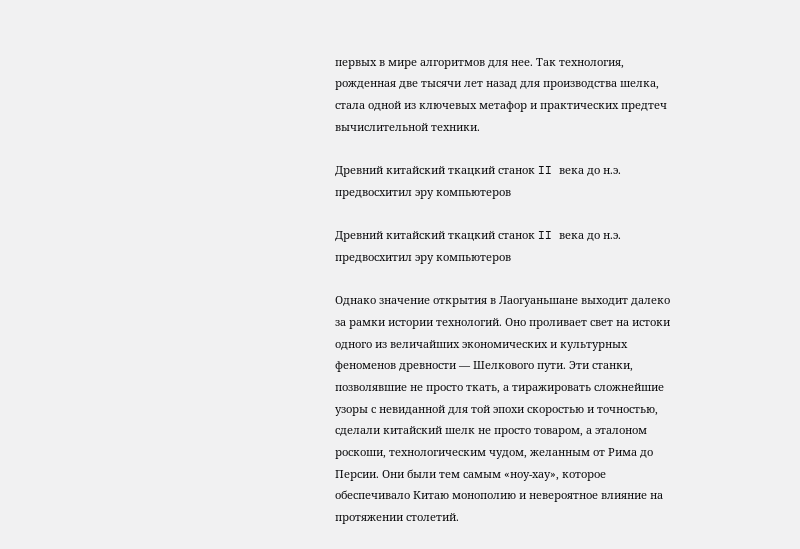первых в мире алгоритмов для нее. Так технология, рожденная две тысячи лет назад для производства шелка, стала одной из ключевых метафор и практических предтеч вычислительной техники.

Древний китайский ткацкий станок II века до н.э. предвосхитил эру компьютеров

Древний китайский ткацкий станок II века до н.э. предвосхитил эру компьютеров

Однако значение открытия в Лаогуаньшане выходит далеко за рамки истории технологий. Оно проливает свет на истоки одного из величайших экономических и культурных феноменов древности — Шелкового пути. Эти станки, позволявшие не просто ткать, а тиражировать сложнейшие узоры с невиданной для той эпохи скоростью и точностью, сделали китайский шелк не просто товаром, а эталоном роскоши, технологическим чудом, желанным от Рима до Персии. Они были тем самым «ноу-хау», которое обеспечивало Китаю монополию и невероятное влияние на протяжении столетий.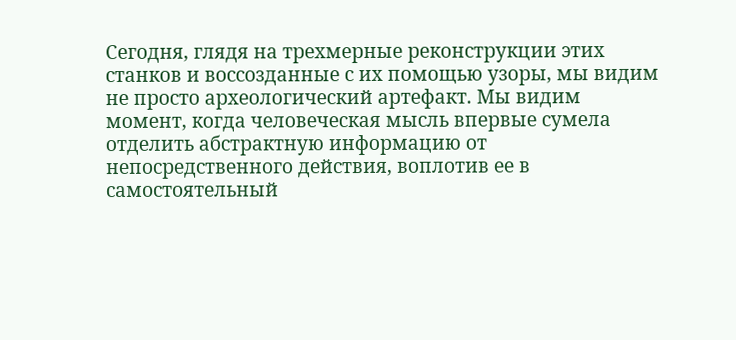Сегодня, глядя на трехмерные реконструкции этих станков и воссозданные с их помощью узоры, мы видим не просто археологический артефакт. Мы видим момент, когда человеческая мысль впервые сумела отделить абстрактную информацию от непосредственного действия, воплотив ее в самостоятельный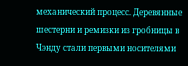механический процесс. Деревянные шестерни и ремизки из гробницы в Чэнду стали первыми носителями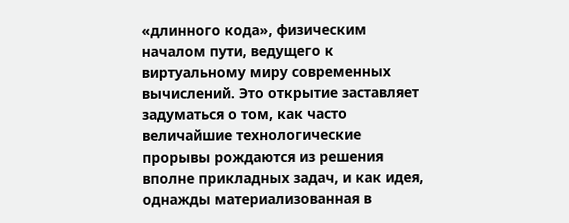«длинного кода», физическим началом пути, ведущего к виртуальному миру современных вычислений. Это открытие заставляет задуматься о том, как часто величайшие технологические прорывы рождаются из решения вполне прикладных задач, и как идея, однажды материализованная в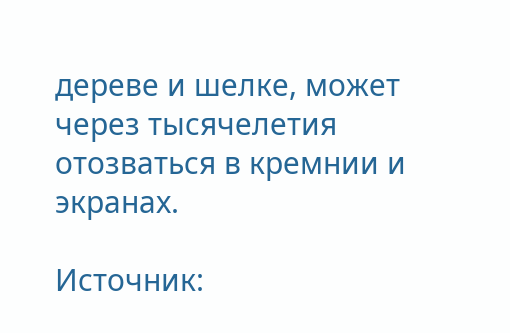дереве и шелке, может через тысячелетия отозваться в кремнии и экранах.

Источник: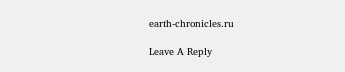earth-chronicles.ru

Leave A Reply